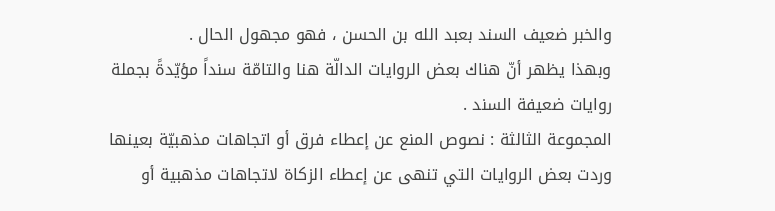والخبر ضعيف السند بعبد الله بن الحسن ، فهو مجهول الحال .
وبهذا يظهر أنّ هناك بعض الروايات الدالّة هنا والتامّة سنداً مؤيّدةً بجملة روايات ضعيفة السند .
المجموعة الثالثة : نصوص المنع عن إعطاء فرق أو اتجاهات مذهبيّة بعينها
وردت بعض الروايات التي تنهى عن إعطاء الزكاة لاتجاهات مذهبية أو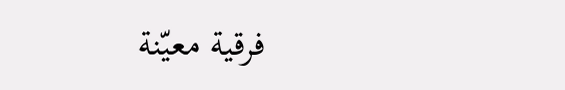فرقية معيّنة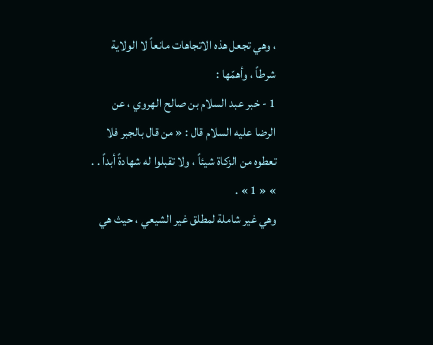، وهي تجعل هذه الاتجاهات مانعاً لا الولاية شرطاً ، وأهمّها :
1 - خبر عبد السلام بن صالح الهروي ، عن الرضا عليه السلام قال : « من قال بالجبر فلا تعطوه من الزكاة شيئاً ، ولا تقبلوا له شهادةً أبداً . . » « 1 » .
وهي غير شاملة لمطلق غير الشيعي ، حيث هي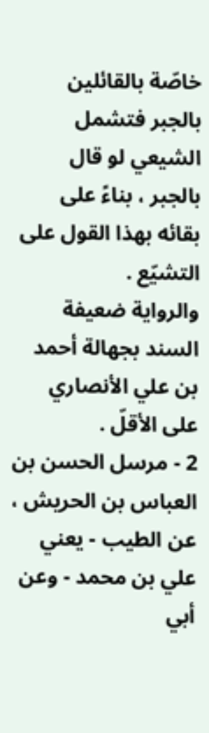خاصّة بالقائلين بالجبر فتشمل الشيعي لو قال بالجبر ، بناءً على بقائه بهذا القول على التشيّع .
والرواية ضعيفة السند بجهالة أحمد بن علي الأنصاري على الأقلّ .
2 - مرسل الحسن بن العباس بن الحريش ، عن الطيب - يعني علي بن محمد - وعن أبي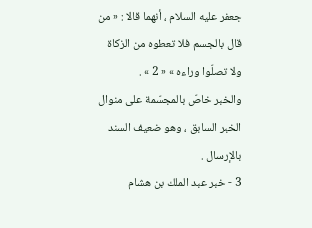جعفر عليه السلام ، أنهما قالا : « من قال بالجسم فلا تعطوه من الزكاة ولا تصلّوا وراءه » « 2 » .
والخبر خاصّ بالمجسّمة على منوال الخبر السابق ، وهو ضعيف السند بالإرسال .
3 - خبر عبد الملك بن هشام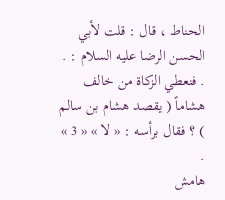الحناط ، قال : قلت لأبي الحسن الرضا عليه السلام : . . فنعطي الزكاة من خالف هشاماً ( يقصد هشام بن سالم ) ؟ فقال برأسه : « لا » « 3 » .
هامش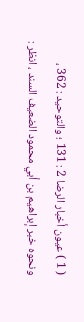( 1 ) عيون أخبار الرضا 2 : 131 ؛ والتوحيد : 362 ، ونحوه خبر إبراهيم بن أبي محمود الضعيف السند ، انظر :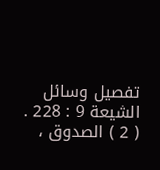تفصيل وسائل الشيعة 9 : 228 .
( 2 ) الصدوق ،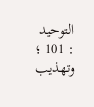التوحيد : 101 ؛ وتهذيب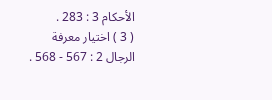الأحكام 3 : 283 .
( 3 ) اختيار معرفة الرجال 2 : 567 - 568 .